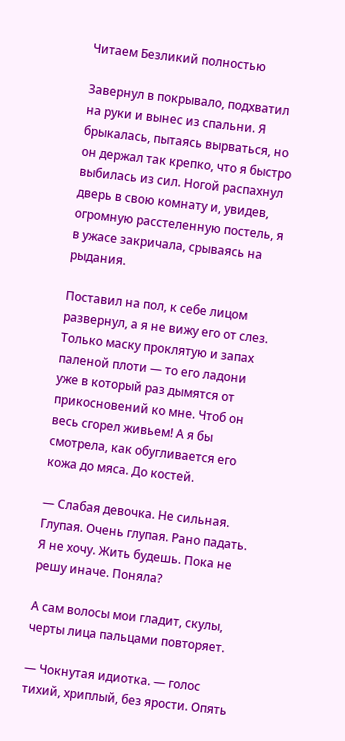Читаем Безликий полностью

Завернул в покрывало, подхватил на руки и вынес из спальни. Я брыкалась, пытаясь вырваться, но он держал так крепко, что я быстро выбилась из сил. Ногой распахнул дверь в свою комнату и, увидев, огромную расстеленную постель, я в ужасе закричала, срываясь на рыдания.

Поставил на пол, к себе лицом развернул, а я не вижу его от слез. Только маску проклятую и запах паленой плоти — то его ладони уже в который раз дымятся от прикосновений ко мне. Чтоб он весь сгорел живьем! А я бы смотрела, как обугливается его кожа до мяса. До костей.

— Слабая девочка. Не сильная. Глупая. Очень глупая. Рано падать. Я не хочу. Жить будешь. Пока не решу иначе. Поняла?

А сам волосы мои гладит, скулы, черты лица пальцами повторяет.

— Чокнутая идиотка. — голос тихий, хриплый, без ярости. Опять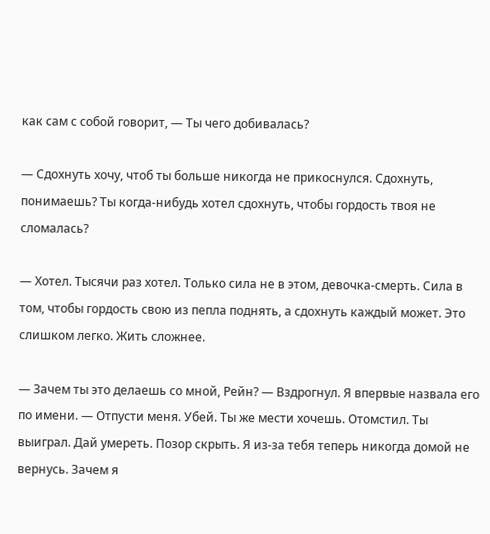как сам с собой говорит, — Ты чего добивалась?

— Сдохнуть хочу, чтоб ты больше никогда не прикоснулся. Сдохнуть, понимаешь? Ты когда-нибудь хотел сдохнуть, чтобы гордость твоя не сломалась?

— Хотел. Тысячи раз хотел. Только сила не в этом, девочка-смерть. Сила в том, чтобы гордость свою из пепла поднять, а сдохнуть каждый может. Это слишком легко. Жить сложнее.

— Зачем ты это делаешь со мной, Рейн? — Вздрогнул. Я впервые назвала его по имени. — Отпусти меня. Убей. Ты же мести хочешь. Отомстил. Ты выиграл. Дай умереть. Позор скрыть. Я из-за тебя теперь никогда домой не вернусь. Зачем я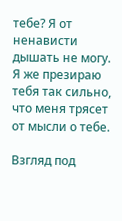тебе? Я от ненависти дышать не могу. Я же презираю тебя так сильно, что меня трясет от мысли о тебе.

Взгляд под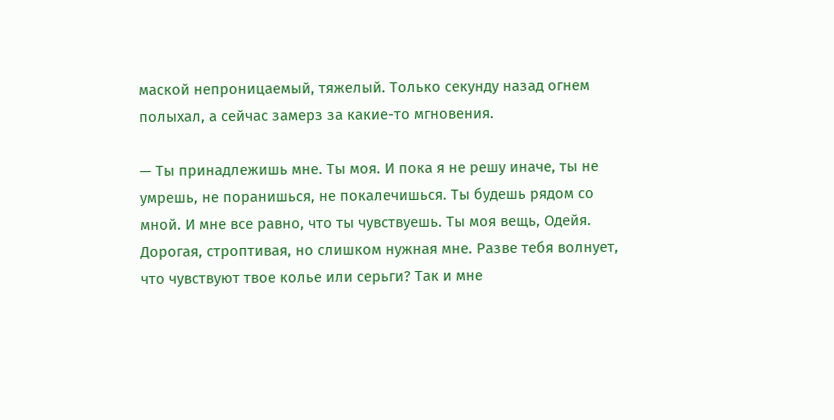маской непроницаемый, тяжелый. Только секунду назад огнем полыхал, а сейчас замерз за какие-то мгновения.

— Ты принадлежишь мне. Ты моя. И пока я не решу иначе, ты не умрешь, не поранишься, не покалечишься. Ты будешь рядом со мной. И мне все равно, что ты чувствуешь. Ты моя вещь, Одейя. Дорогая, строптивая, но слишком нужная мне. Разве тебя волнует, что чувствуют твое колье или серьги? Так и мне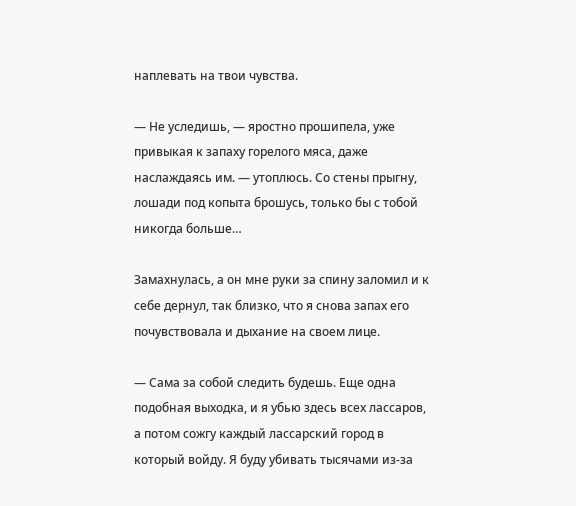наплевать на твои чувства.

— Не уследишь, — яростно прошипела, уже привыкая к запаху горелого мяса, даже наслаждаясь им. — утоплюсь. Со стены прыгну, лошади под копыта брошусь, только бы с тобой никогда больше…

Замахнулась, а он мне руки за спину заломил и к себе дернул, так близко, что я снова запах его почувствовала и дыхание на своем лице.

— Сама за собой следить будешь. Еще одна подобная выходка, и я убью здесь всех лассаров, а потом сожгу каждый лассарский город в который войду. Я буду убивать тысячами из-за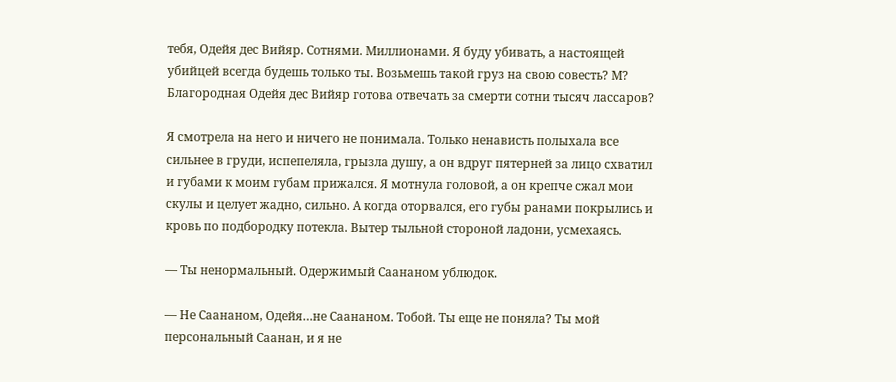тебя, Одейя дес Вийяр. Сотнями. Миллионами. Я буду убивать, а настоящей убийцей всегда будешь только ты. Возьмешь такой груз на свою совесть? М? Благородная Одейя дес Вийяр готова отвечать за смерти сотни тысяч лассаров?

Я смотрела на него и ничего не понимала. Только ненависть полыхала все сильнее в груди, испепеляла, грызла душу, а он вдруг пятерней за лицо схватил и губами к моим губам прижался. Я мотнула головой, а он крепче сжал мои скулы и целует жадно, сильно. А когда оторвался, его губы ранами покрылись и кровь по подбородку потекла. Вытер тыльной стороной ладони, усмехаясь.

— Ты ненормальный. Одержимый Саананом ублюдок.

— Не Саананом, Одейя…не Саананом. Тобой. Ты еще не поняла? Ты мой персональный Саанан, и я не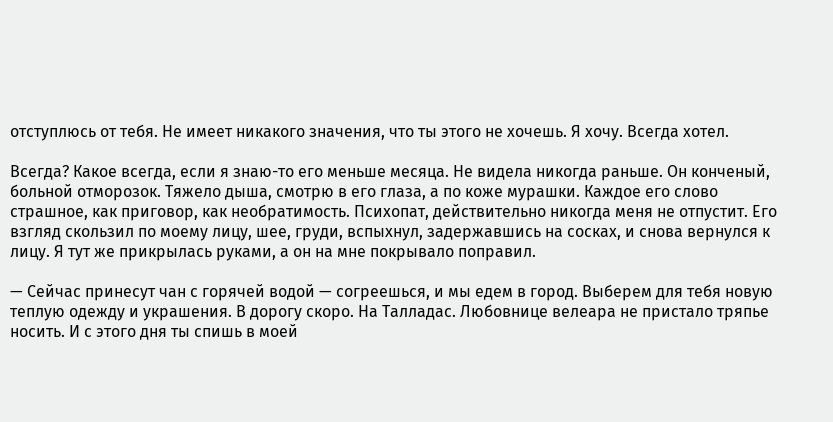отступлюсь от тебя. Не имеет никакого значения, что ты этого не хочешь. Я хочу. Всегда хотел.

Всегда? Какое всегда, если я знаю-то его меньше месяца. Не видела никогда раньше. Он конченый, больной отморозок. Тяжело дыша, смотрю в его глаза, а по коже мурашки. Каждое его слово страшное, как приговор, как необратимость. Психопат, действительно никогда меня не отпустит. Его взгляд скользил по моему лицу, шее, груди, вспыхнул, задержавшись на сосках, и снова вернулся к лицу. Я тут же прикрылась руками, а он на мне покрывало поправил.

— Сейчас принесут чан с горячей водой — согреешься, и мы едем в город. Выберем для тебя новую теплую одежду и украшения. В дорогу скоро. На Талладас. Любовнице велеара не пристало тряпье носить. И с этого дня ты спишь в моей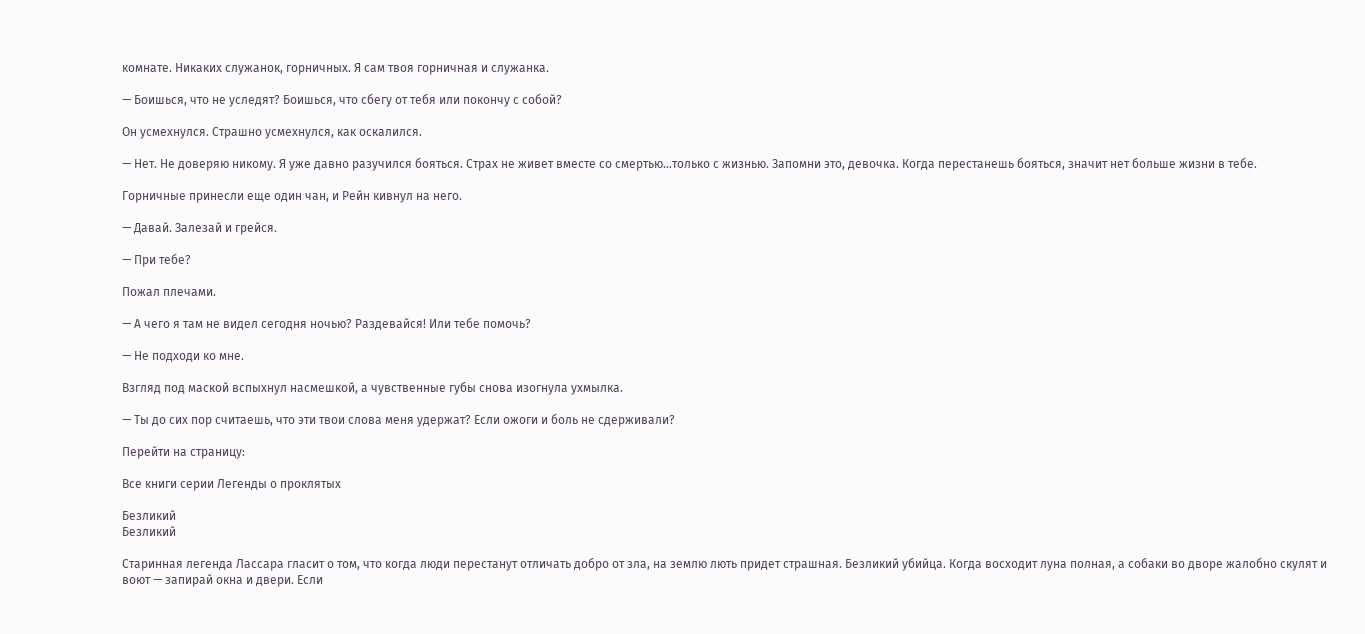комнате. Никаких служанок, горничных. Я сам твоя горничная и служанка.

— Боишься, что не уследят? Боишься, что сбегу от тебя или покончу с собой?

Он усмехнулся. Страшно усмехнулся, как оскалился.

— Нет. Не доверяю никому. Я уже давно разучился бояться. Страх не живет вместе со смертью…только с жизнью. Запомни это, девочка. Когда перестанешь бояться, значит нет больше жизни в тебе.

Горничные принесли еще один чан, и Рейн кивнул на него.

— Давай. Залезай и грейся.

— При тебе?

Пожал плечами.

— А чего я там не видел сегодня ночью? Раздевайся! Или тебе помочь?

— Не подходи ко мне.

Взгляд под маской вспыхнул насмешкой, а чувственные губы снова изогнула ухмылка.

— Ты до сих пор считаешь, что эти твои слова меня удержат? Если ожоги и боль не сдерживали?

Перейти на страницу:

Все книги серии Легенды о проклятых

Безликий
Безликий

Старинная легенда Лассара гласит о том, что когда люди перестанут отличать добро от зла, на землю лють придет страшная. Безликий убийца. Когда восходит луна полная, а собаки во дворе жалобно скулят и воют — запирай окна и двери. Если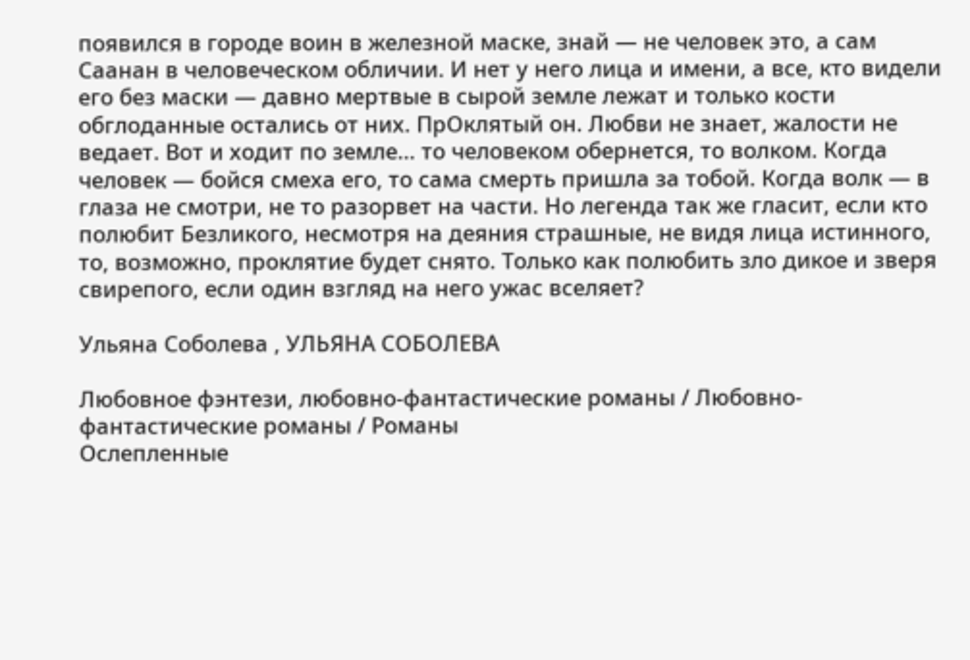появился в городе воин в железной маске, знай — не человек это, а сам Саанан в человеческом обличии. И нет у него лица и имени, а все, кто видели его без маски — давно мертвые в сырой земле лежат и только кости обглоданные остались от них. ПрОклятый он. Любви не знает, жалости не ведает. Вот и ходит по земле… то человеком обернется, то волком. Когда человек — бойся смеха его, то сама смерть пришла за тобой. Когда волк — в глаза не смотри, не то разорвет на части. Но легенда так же гласит, если кто полюбит Безликого, несмотря на деяния страшные, не видя лица истинного, то, возможно, проклятие будет снято. Только как полюбить зло дикое и зверя свирепого, если один взгляд на него ужас вселяет?

Ульяна Соболева , УЛЬЯНА СОБОЛЕВА

Любовное фэнтези, любовно-фантастические романы / Любовно-фантастические романы / Романы
Ослепленные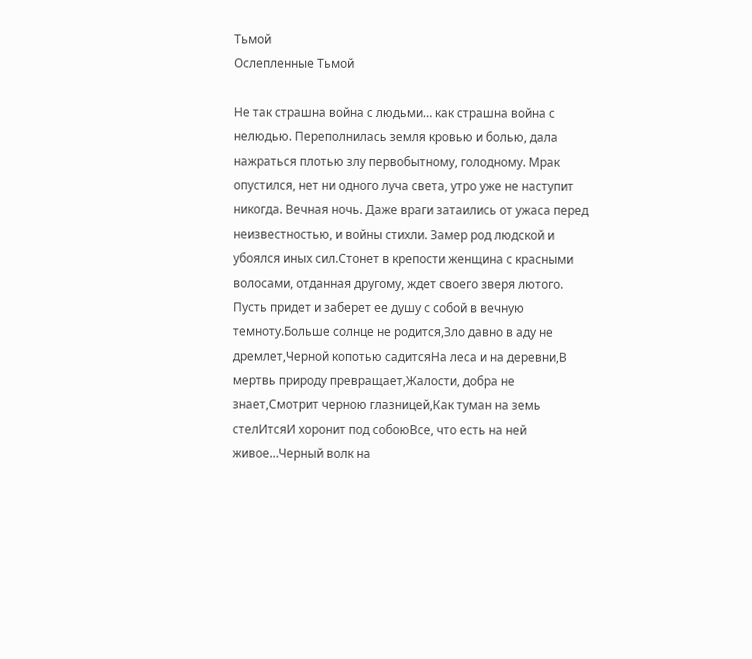Тьмой
Ослепленные Тьмой

Не так страшна война с людьми… как страшна война с нелюдью. Переполнилась земля кровью и болью, дала нажраться плотью злу первобытному, голодному. Мрак опустился, нет ни одного луча света, утро уже не наступит никогда. Вечная ночь. Даже враги затаились от ужаса перед неизвестностью, и войны стихли. Замер род людской и убоялся иных сил.Стонет в крепости женщина с красными волосами, отданная другому, ждет своего зверя лютого. Пусть придет и заберет ее душу с собой в вечную темноту.Больше солнце не родится,Зло давно в аду не дремлет,Черной копотью садитсяНа леса и на деревни,В мертвь природу превращает,Жалости, добра не знает,Смотрит черною глазницей,Как туман на земь стелИтсяИ хоронит под собоюВсе, что есть на ней живое…Черный волк на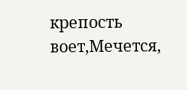крепость воет,Мечется,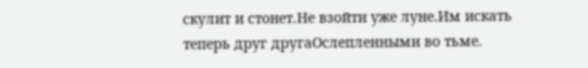скулит и стонет.Не взойти уже луне.Им искать теперь друг другаОслепленными во тьме.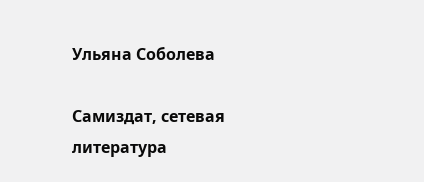Ульяна Соболева

Самиздат, сетевая литература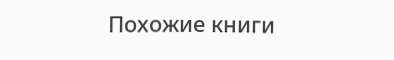Похожие книги